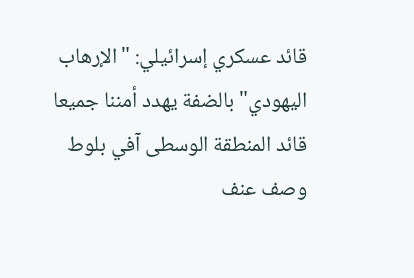قائد عسكري إسرائيلي: "الإرهاب اليهودي" بالضفة يهدد أمننا جميعا
قائد المنطقة الوسطى آفي بلوط وصف عنف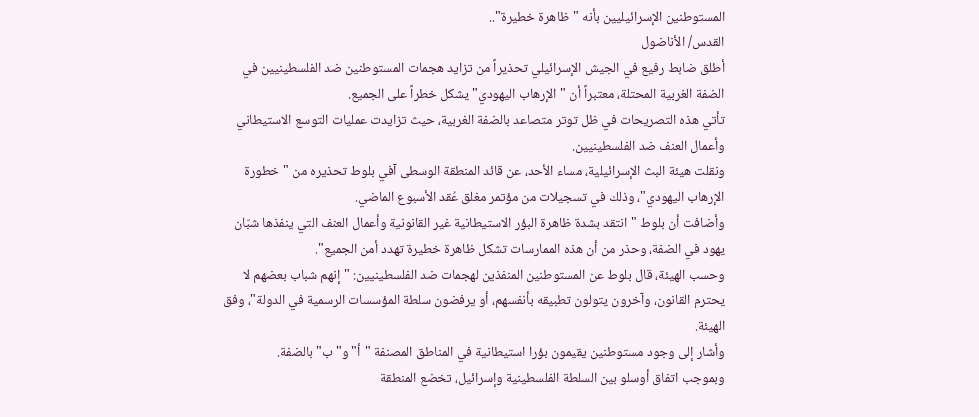المستوطنين الإسرائيليين بأنه "ظاهرة خطيرة"..
القدس/ الأناضول
أطلق ضابط رفيع في الجيش الإسرائيلي تحذيراً من تزايد هجمات المستوطنين ضد الفلسطينيين في الضفة الغربية المحتلة، معتبراً أن "الإرهاب اليهودي" يشكل خطراً على الجميع.
تأتي هذه التصريحات في ظل توتر متصاعد بالضفة الغربية، حيث تزايدت عمليات التوسع الاستيطاني وأعمال العنف ضد الفلسطينيين.
ونقلت هيئة البث الإسرائيلية، مساء الأحد، عن قائد المنطقة الوسطى آفي بلوط تحذيره من "خطورة الإرهاب اليهودي"، وذلك في تسجيلات من مؤتمر مغلق عُقد الأسبوع الماضي.
وأضافت أن بلوط "انتقد بشدة ظاهرة البؤر الاستيطانية غير القانونية وأعمال العنف التي ينفذها شبّان يهود في الضفة، وحذر من أن هذه الممارسات تشكل ظاهرة خطيرة تهدد أمن الجميع".
وحسب الهيئة، قال بلوط عن المستوطنين المنفذين لهجمات ضد الفلسطينيين: "إنهم شباب بعضهم لا يحترم القانون، وآخرون يتولون تطبيقه بأنفسهم، أو يرفضون سلطة المؤسسات الرسمية في الدولة"، وفق الهيئة.
وأشار إلى وجود مستوطنين يقيمون بؤرا استيطانية في المناطق المصنفة "أ" و"ب" بالضفة.
وبموجب اتفاق أوسلو بين السلطة الفلسطينية وإسرائيل، تخضع المنطقة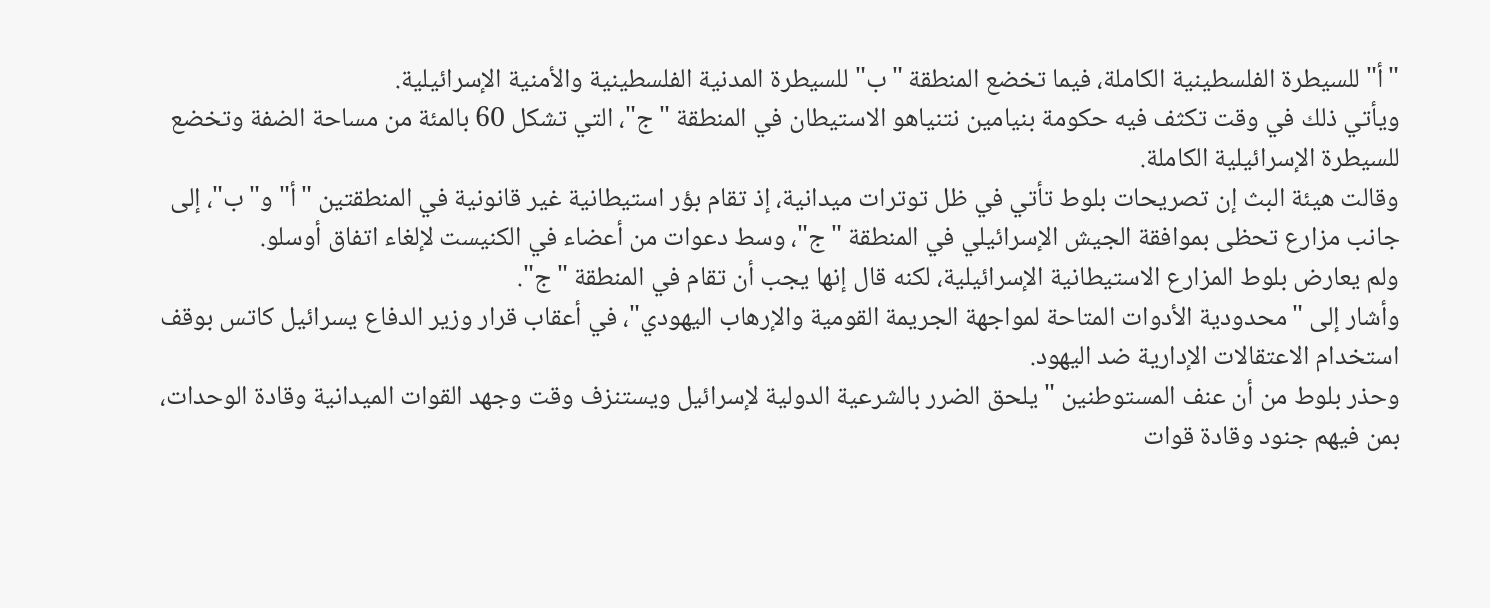"أ" للسيطرة الفلسطينية الكاملة، فيما تخضع المنطقة "ب" للسيطرة المدنية الفلسطينية والأمنية الإسرائيلية.
ويأتي ذلك في وقت تكثف فيه حكومة بنيامين نتنياهو الاستيطان في المنطقة "ج"، التي تشكل 60 بالمئة من مساحة الضفة وتخضع للسيطرة الإسرائيلية الكاملة.
وقالت هيئة البث إن تصريحات بلوط تأتي في ظل توترات ميدانية، إذ تقام بؤر استيطانية غير قانونية في المنطقتين "أ" و"ب"، إلى جانب مزارع تحظى بموافقة الجيش الإسرائيلي في المنطقة "ج"، وسط دعوات من أعضاء في الكنيست لإلغاء اتفاق أوسلو.
ولم يعارض بلوط المزارع الاستيطانية الإسرائيلية، لكنه قال إنها يجب أن تقام في المنطقة "ج".
وأشار إلى "محدودية الأدوات المتاحة لمواجهة الجريمة القومية والإرهاب اليهودي"، في أعقاب قرار وزير الدفاع يسرائيل كاتس بوقف استخدام الاعتقالات الإدارية ضد اليهود.
وحذر بلوط من أن عنف المستوطنين "يلحق الضرر بالشرعية الدولية لإسرائيل ويستنزف وقت وجهد القوات الميدانية وقادة الوحدات، بمن فيهم جنود وقادة قوات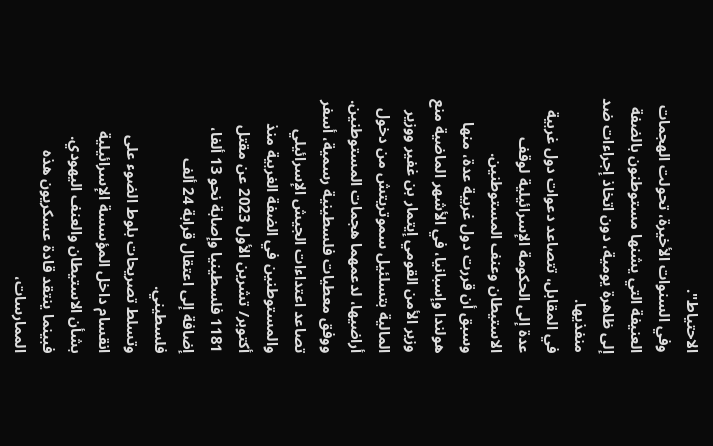الاحتياط".
وفي السنوات الأخيرة، تحولت الهجمات العنيفة التي يشنها مستوطنون بالضفة إلى ظاهرة يومية، دون اتخاذ إجراءات ضد منفذيها.
في المقابل، تتصاعد دعوات دول غربية عدة إلى الحكومة الإسرائيلية لوقف الاستيطان وعنف المستوطنين.
وسبق أن قررت دول غربية عدة، منها هولندا وإسبانيا، في الأشهر الماضية منع وزير الأمن القومي إيتمار بن غفير ووزير المالية بتسلئيل سموتريتش من دخول أراضيها، لدعمهما هجمات المستوطنين.
ووفق معطيات فلسطينية رسمية، أسفر تصاعد اعتداءات الجيش الإسرائيلي والمستوطنين في الضفة الغربية منذ أكتوبر/ تشرين الأول 2023 عن مقتل 1181 فلسطينيا وإصابة نحو 13 ألفا، إضافة إلى اعتقال قرابة 24 ألف فلسطيني.
وتسلط تصريحات بلوط الضوء على انقسام داخل المؤسسة الإسرائيلية بشأن الاستيطان والعنف اليهودي. فبينما ينتقد قادة عسكريون هذه الممارسات،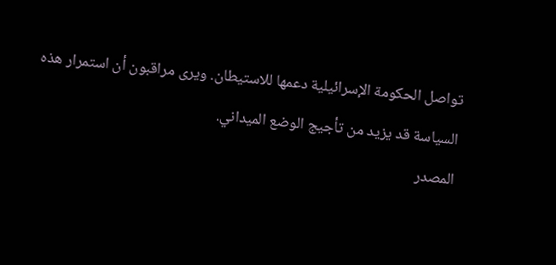تواصل الحكومة الإسرائيلية دعمها للاستيطان. ويرى مراقبون أن استمرار هذه السياسة قد يزيد من تأجيج الوضع الميداني.
المصدر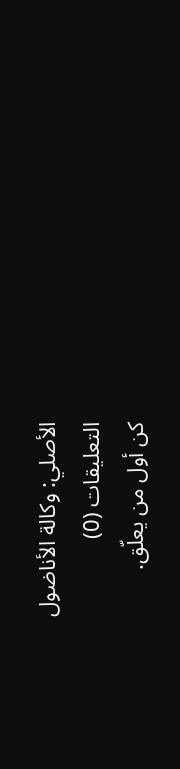الأصلي: وكالة الأناضول
التعليقات (0)
كن أول من يعلّق.